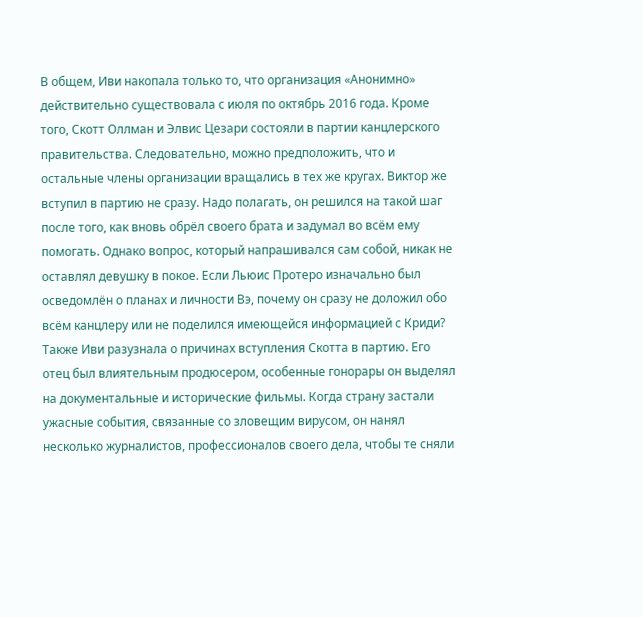В общем, Иви накопала только то, что организация «Анонимно» действительно существовала с июля по октябрь 2016 года. Кроме того, Скотт Оллман и Элвис Цезари состояли в партии канцлерского правительства. Следовательно, можно предположить, что и остальные члены организации вращались в тех же кругах. Виктор же вступил в партию не сразу. Надо полагать, он решился на такой шаг после того, как вновь обрёл своего брата и задумал во всём ему помогать. Однако вопрос, который напрашивался сам собой, никак не оставлял девушку в покое. Если Льюис Протеро изначально был осведомлён о планах и личности Вэ, почему он сразу не доложил обо всём канцлеру или не поделился имеющейся информацией с Криди?
Также Иви разузнала о причинах вступления Скотта в партию. Его отец был влиятельным продюсером, особенные гонорары он выделял на документальные и исторические фильмы. Когда страну застали ужасные события, связанные со зловещим вирусом, он нанял несколько журналистов, профессионалов своего дела, чтобы те сняли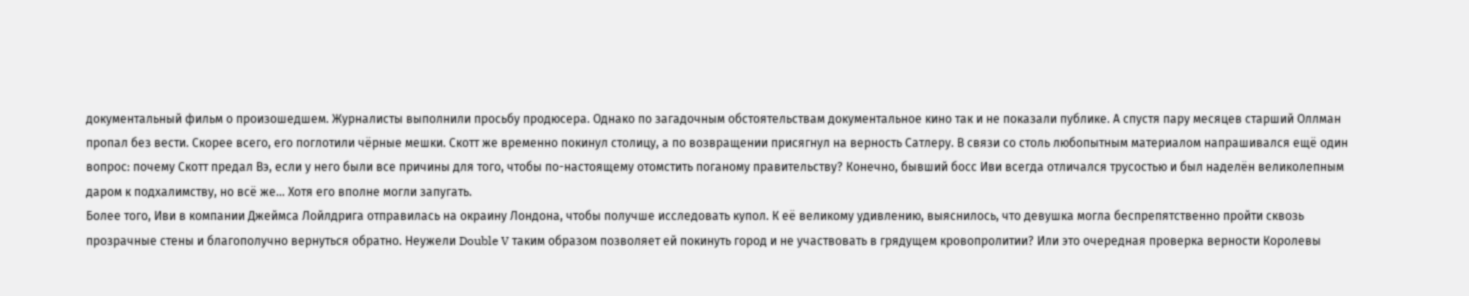документальный фильм о произошедшем. Журналисты выполнили просьбу продюсера. Однако по загадочным обстоятельствам документальное кино так и не показали публике. А спустя пару месяцев старший Оллман пропал без вести. Скорее всего, его поглотили чёрные мешки. Скотт же временно покинул столицу, а по возвращении присягнул на верность Сатлеру. В связи со столь любопытным материалом напрашивался ещё один вопрос: почему Скотт предал Вэ, если у него были все причины для того, чтобы по-настоящему отомстить поганому правительству? Конечно, бывший босс Иви всегда отличался трусостью и был наделён великолепным даром к подхалимству, но всё же… Хотя его вполне могли запугать.
Более того, Иви в компании Джеймса Лойлдрига отправилась на окраину Лондона, чтобы получше исследовать купол. К её великому удивлению, выяснилось, что девушка могла беспрепятственно пройти сквозь прозрачные стены и благополучно вернуться обратно. Неужели Double V таким образом позволяет ей покинуть город и не участвовать в грядущем кровопролитии? Или это очередная проверка верности Королевы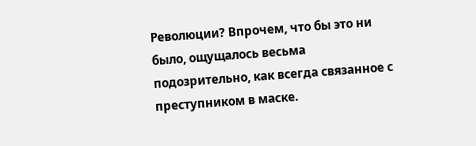Революции? Впрочем, что бы это ни было, ощущалось весьма подозрительно, как всегда связанное с преступником в маске.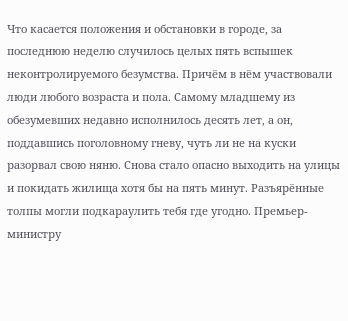Что касается положения и обстановки в городе, за последнюю неделю случилось целых пять вспышек неконтролируемого безумства. Причём в нём участвовали люди любого возраста и пола. Самому младшему из обезумевших недавно исполнилось десять лет, а он, поддавшись поголовному гневу, чуть ли не на куски разорвал свою няню. Снова стало опасно выходить на улицы и покидать жилища хотя бы на пять минут. Разъярённые толпы могли подкараулить тебя где угодно. Премьер-министру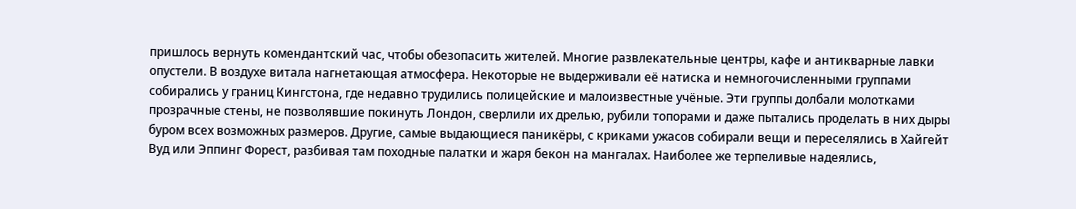пришлось вернуть комендантский час, чтобы обезопасить жителей. Многие развлекательные центры, кафе и антикварные лавки опустели. В воздухе витала нагнетающая атмосфера. Некоторые не выдерживали её натиска и немногочисленными группами собирались у границ Кингстона, где недавно трудились полицейские и малоизвестные учёные. Эти группы долбали молотками прозрачные стены, не позволявшие покинуть Лондон, сверлили их дрелью, рубили топорами и даже пытались проделать в них дыры буром всех возможных размеров. Другие, самые выдающиеся паникёры, с криками ужасов собирали вещи и переселялись в Хайгейт Вуд или Эппинг Форест, разбивая там походные палатки и жаря бекон на мангалах. Наиболее же терпеливые надеялись,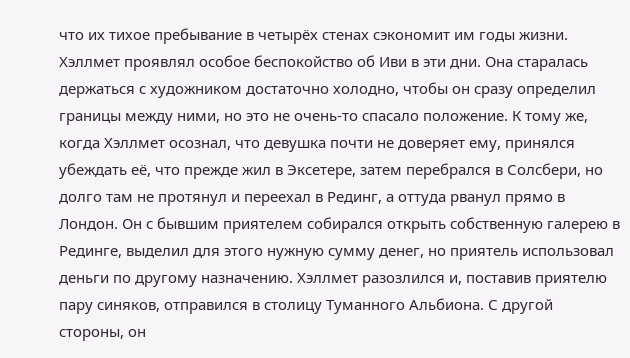что их тихое пребывание в четырёх стенах сэкономит им годы жизни.
Хэллмет проявлял особое беспокойство об Иви в эти дни. Она старалась держаться с художником достаточно холодно, чтобы он сразу определил границы между ними, но это не очень-то спасало положение. К тому же, когда Хэллмет осознал, что девушка почти не доверяет ему, принялся убеждать её, что прежде жил в Эксетере, затем перебрался в Солсбери, но долго там не протянул и переехал в Рединг, а оттуда рванул прямо в Лондон. Он с бывшим приятелем собирался открыть собственную галерею в Рединге, выделил для этого нужную сумму денег, но приятель использовал деньги по другому назначению. Хэллмет разозлился и, поставив приятелю пару синяков, отправился в столицу Туманного Альбиона. С другой стороны, он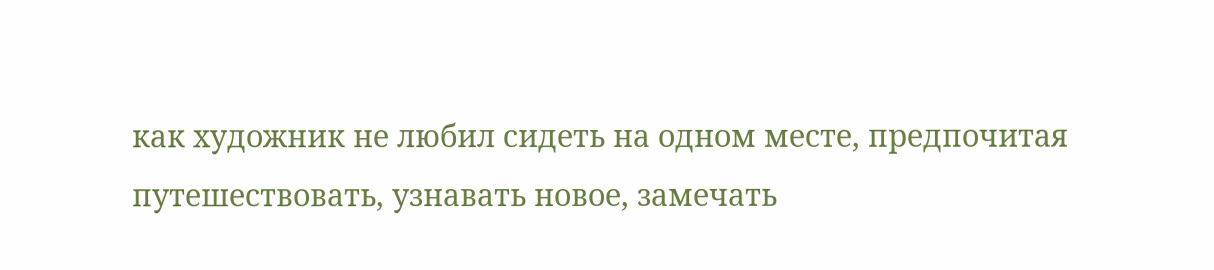как художник не любил сидеть на одном месте, предпочитая путешествовать, узнавать новое, замечать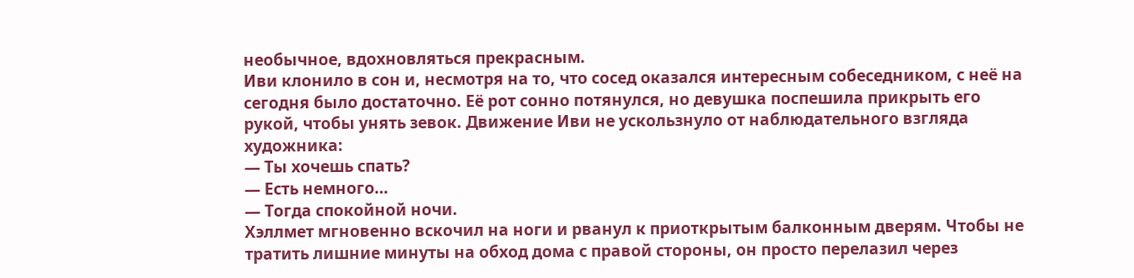необычное, вдохновляться прекрасным.
Иви клонило в сон и, несмотря на то, что сосед оказался интересным собеседником, с неё на сегодня было достаточно. Её рот сонно потянулся, но девушка поспешила прикрыть его рукой, чтобы унять зевок. Движение Иви не ускользнуло от наблюдательного взгляда художника:
— Ты хочешь спать?
— Есть немного…
— Тогда спокойной ночи.
Хэллмет мгновенно вскочил на ноги и рванул к приоткрытым балконным дверям. Чтобы не тратить лишние минуты на обход дома с правой стороны, он просто перелазил через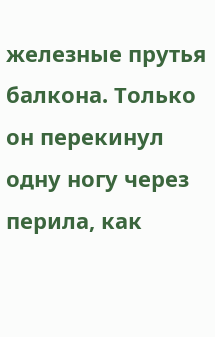железные прутья балкона. Только он перекинул одну ногу через перила, как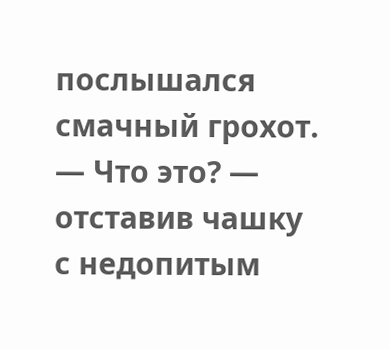послышался смачный грохот.
— Что это? — отставив чашку с недопитым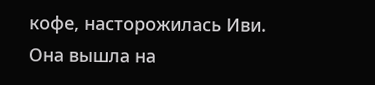кофе, насторожилась Иви. Она вышла на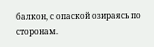балкон, с опаской озираясь по сторонам.